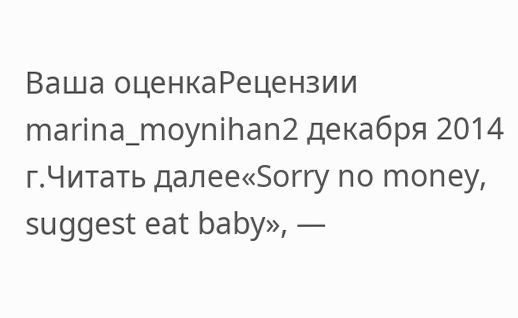Ваша оценкаРецензии
marina_moynihan2 декабря 2014 г.Читать далее«Sorry no money, suggest eat baby», —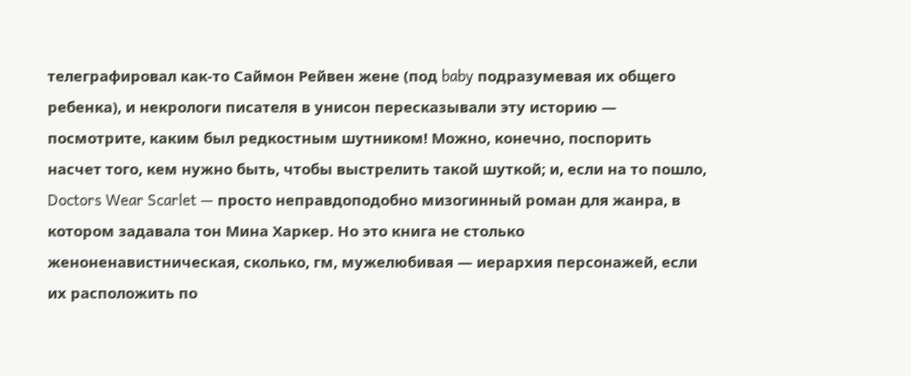телеграфировал как-то Саймон Рейвен жене (под baby подразумевая их общего ребенка), и некрологи писателя в унисон пересказывали эту историю — посмотрите, каким был редкостным шутником! Можно, конечно, поспорить насчет того, кем нужно быть, чтобы выстрелить такой шуткой; и, если на то пошло, Doctors Wear Scarlet — просто неправдоподобно мизогинный роман для жанра, в котором задавала тон Мина Харкер. Но это книга не столько женоненавистническая, сколько, гм, мужелюбивая — иерархия персонажей, если их расположить по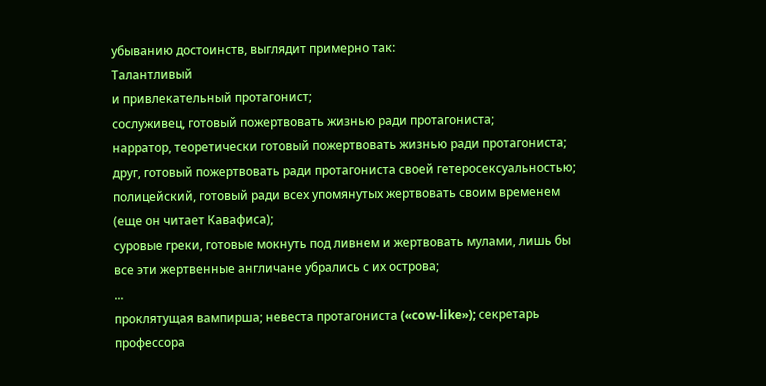убыванию достоинств, выглядит примерно так:
Талантливый
и привлекательный протагонист;
сослуживец, готовый пожертвовать жизнью ради протагониста;
нарратор, теоретически готовый пожертвовать жизнью ради протагониста;
друг, готовый пожертвовать ради протагониста своей гетеросексуальностью;
полицейский, готовый ради всех упомянутых жертвовать своим временем (еще он читает Кавафиса);
суровые греки, готовые мокнуть под ливнем и жертвовать мулами, лишь бы все эти жертвенные англичане убрались с их острова;
...
проклятущая вампирша; невеста протагониста («cow-like»); секретарь профессора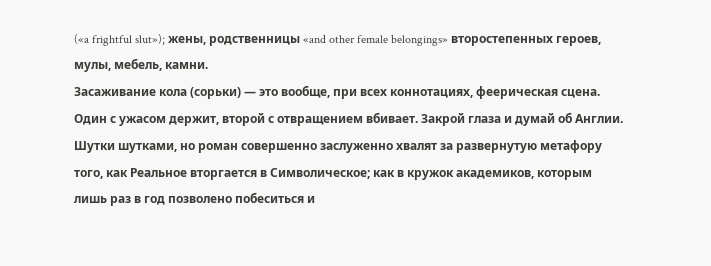(«a frightful slut»); жены, родственницы «and other female belongings» второстепенных героев, мулы, мебель, камни.
Засаживание кола (сорьки) — это вообще, при всех коннотациях, феерическая сцена. Один с ужасом держит, второй с отвращением вбивает. Закрой глаза и думай об Англии. Шутки шутками, но роман совершенно заслуженно хвалят за развернутую метафору того, как Реальное вторгается в Символическое; как в кружок академиков, которым лишь раз в год позволено побеситься и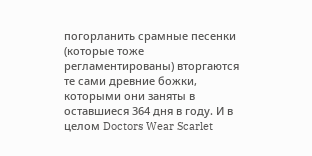погорланить срамные песенки (которые тоже регламентированы) вторгаются те сами древние божки, которыми они заняты в оставшиеся 364 дня в году. И в целом Doctors Wear Scarlet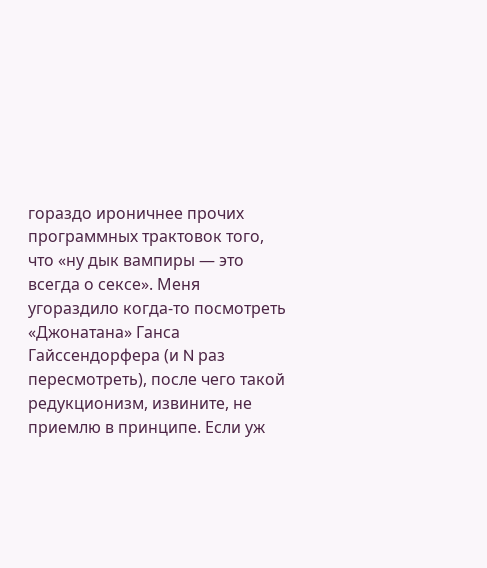гораздо ироничнее прочих программных трактовок того, что «ну дык вампиры — это всегда о сексе». Меня угораздило когда-то посмотреть «Джонатана» Ганса Гайссендорфера (и N раз пересмотреть), после чего такой редукционизм, извините, не приемлю в принципе. Если уж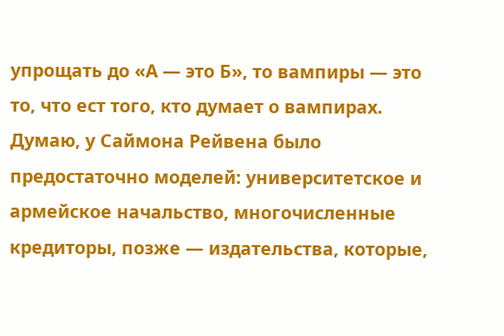упрощать до «А — это Б», то вампиры — это то, что ест того, кто думает о вампирах. Думаю, у Саймона Рейвена было предостаточно моделей: университетское и армейское начальство, многочисленные кредиторы, позже — издательства, которые,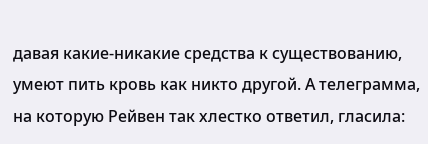давая какие-никакие средства к существованию, умеют пить кровь как никто другой. А телеграмма, на которую Рейвен так хлестко ответил, гласила: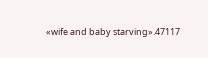«wife and baby starving».47117